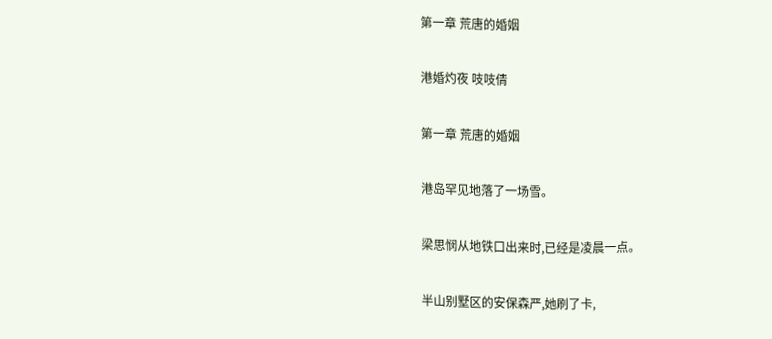第一章 荒唐的婚姻

港婚灼夜 吱吱倩

第一章 荒唐的婚姻

港岛罕见地落了一场雪。

梁思悯从地铁口出来时,已经是凌晨一点。

半山别墅区的安保森严,她刷了卡,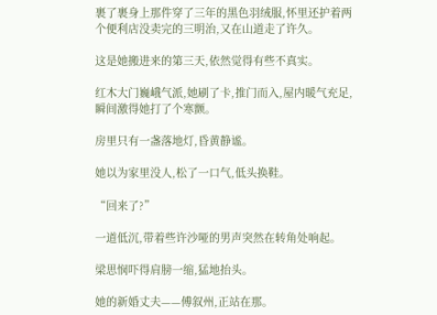裹了裹身上那件穿了三年的黑色羽绒服,怀里还护着两个便利店没卖完的三明治,又在山道走了许久。

这是她搬进来的第三天,依然觉得有些不真实。

红木大门巍峨气派,她刷了卡,推门而入,屋内暖气充足,瞬间激得她打了个寒颤。

房里只有一盏落地灯,昏黄静谧。

她以为家里没人,松了一口气,低头换鞋。

“回来了?”

一道低沉,带着些许沙哑的男声突然在转角处响起。

梁思悯吓得肩膀一缩,猛地抬头。

她的新婚丈夫——傅叙州,正站在那。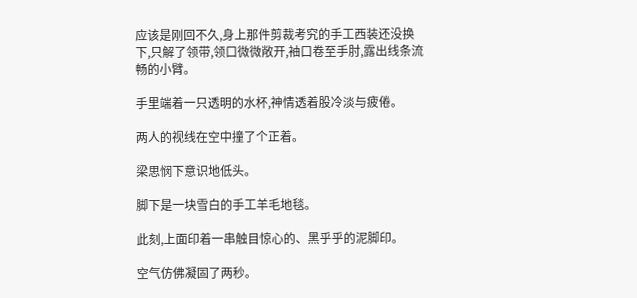应该是刚回不久,身上那件剪裁考究的手工西装还没换下,只解了领带,领口微微敞开,袖口卷至手肘,露出线条流畅的小臂。

手里端着一只透明的水杯,神情透着股冷淡与疲倦。

两人的视线在空中撞了个正着。

梁思悯下意识地低头。

脚下是一块雪白的手工羊毛地毯。

此刻,上面印着一串触目惊心的、黑乎乎的泥脚印。

空气仿佛凝固了两秒。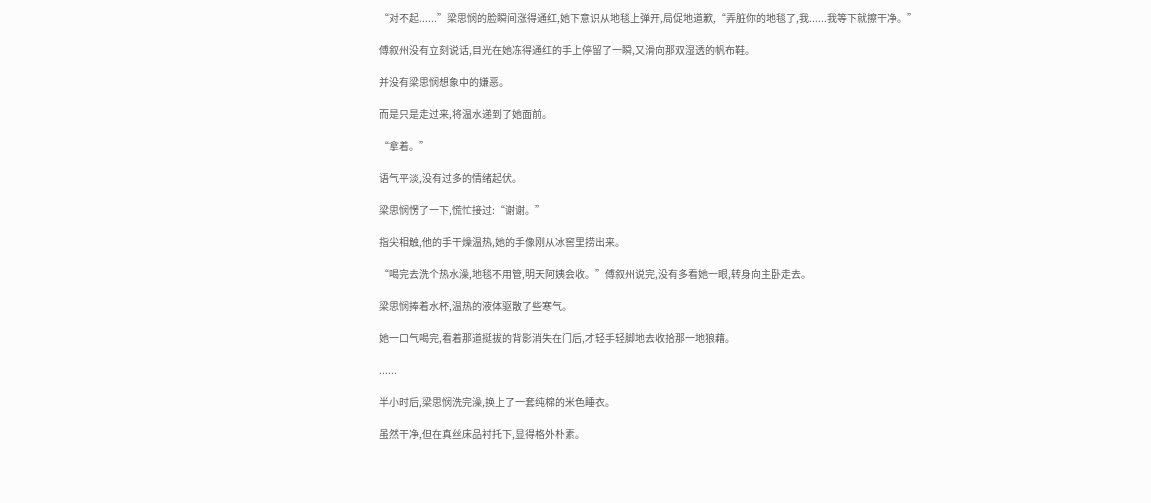“对不起......”梁思悯的脸瞬间涨得通红,她下意识从地毯上弹开,局促地道歉,“弄脏你的地毯了,我......我等下就擦干净。”

傅叙州没有立刻说话,目光在她冻得通红的手上停留了一瞬,又滑向那双湿透的帆布鞋。

并没有梁思悯想象中的嫌恶。

而是只是走过来,将温水递到了她面前。

“拿着。”

语气平淡,没有过多的情绪起伏。

梁思悯愣了一下,慌忙接过:“谢谢。”

指尖相触,他的手干燥温热,她的手像刚从冰窖里捞出来。

“喝完去洗个热水澡,地毯不用管,明天阿姨会收。”傅叙州说完,没有多看她一眼,转身向主卧走去。

梁思悯捧着水杯,温热的液体驱散了些寒气。

她一口气喝完,看着那道挺拔的背影消失在门后,才轻手轻脚地去收拾那一地狼藉。

......

半小时后,梁思悯洗完澡,换上了一套纯棉的米色睡衣。

虽然干净,但在真丝床品衬托下,显得格外朴素。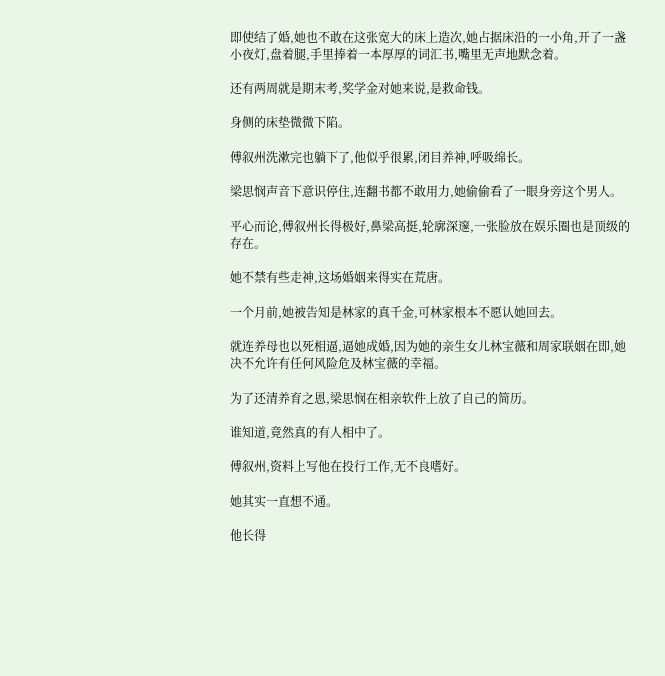即使结了婚,她也不敢在这张宽大的床上造次,她占据床沿的一小角,开了一盏小夜灯,盘着腿,手里捧着一本厚厚的词汇书,嘴里无声地默念着。

还有两周就是期末考,奖学金对她来说,是救命钱。

身侧的床垫微微下陷。

傅叙州洗漱完也躺下了,他似乎很累,闭目养神,呼吸绵长。

梁思悯声音下意识停住,连翻书都不敢用力,她偷偷看了一眼身旁这个男人。

平心而论,傅叙州长得极好,鼻梁高挺,轮廓深邃,一张脸放在娱乐圈也是顶级的存在。

她不禁有些走神,这场婚姻来得实在荒唐。

一个月前,她被告知是林家的真千金,可林家根本不愿认她回去。

就连养母也以死相逼,逼她成婚,因为她的亲生女儿林宝薇和周家联姻在即,她决不允许有任何风险危及林宝薇的幸福。

为了还清养育之恩,梁思悯在相亲软件上放了自己的简历。

谁知道,竟然真的有人相中了。

傅叙州,资料上写他在投行工作,无不良嗜好。

她其实一直想不通。

他长得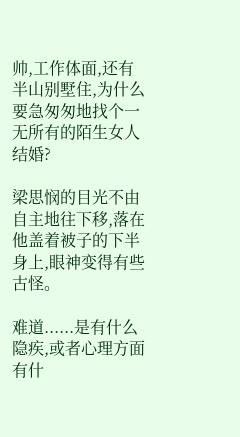帅,工作体面,还有半山别墅住,为什么要急匆匆地找个一无所有的陌生女人结婚?

梁思悯的目光不由自主地往下移,落在他盖着被子的下半身上,眼神变得有些古怪。

难道......是有什么隐疾,或者心理方面有什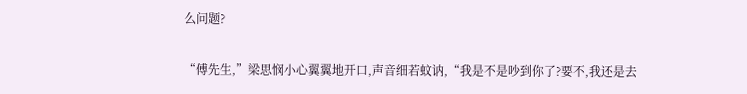么问题?

“傅先生,”梁思悯小心翼翼地开口,声音细若蚊讷,“我是不是吵到你了?要不,我还是去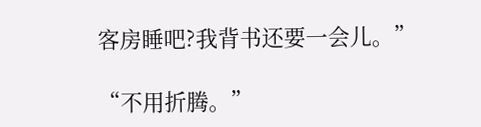客房睡吧?我背书还要一会儿。”

“不用折腾。”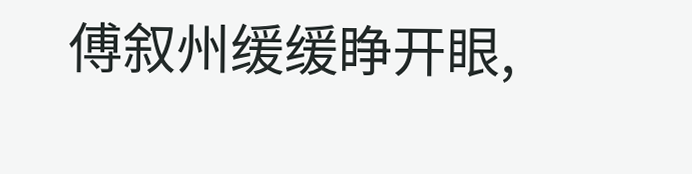傅叙州缓缓睁开眼,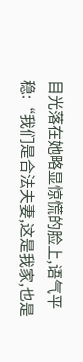目光落在她略显惊慌的脸上,语气平稳:“我们是合法夫妻,这是我家,也是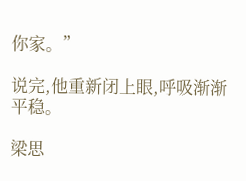你家。”

说完,他重新闭上眼,呼吸渐渐平稳。

梁思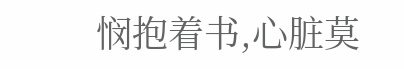悯抱着书,心脏莫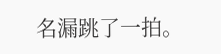名漏跳了一拍。